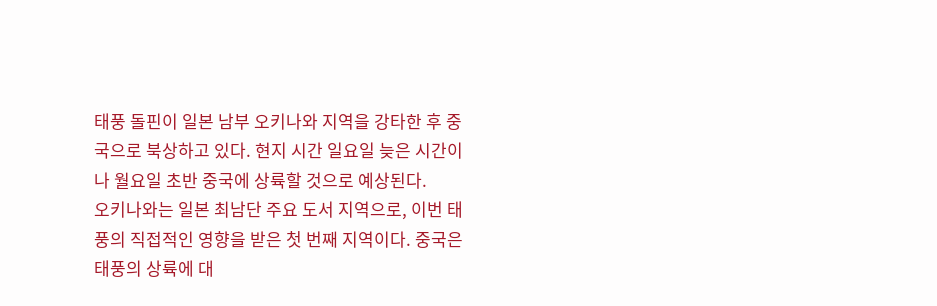태풍 돌핀이 일본 남부 오키나와 지역을 강타한 후 중국으로 북상하고 있다. 현지 시간 일요일 늦은 시간이나 월요일 초반 중국에 상륙할 것으로 예상된다.
오키나와는 일본 최남단 주요 도서 지역으로, 이번 태풍의 직접적인 영향을 받은 첫 번째 지역이다. 중국은 태풍의 상륙에 대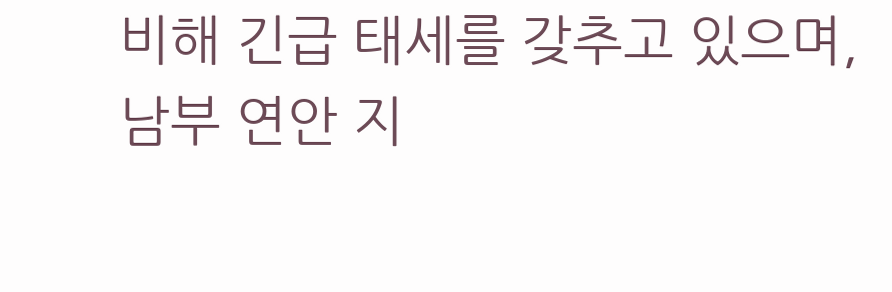비해 긴급 태세를 갖추고 있으며, 남부 연안 지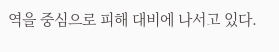역을 중심으로 피해 대비에 나서고 있다.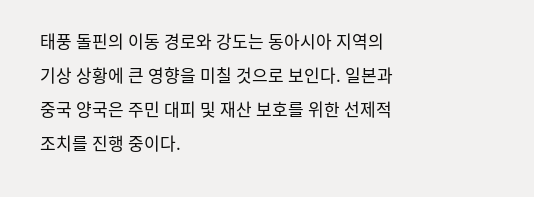태풍 돌핀의 이동 경로와 강도는 동아시아 지역의 기상 상황에 큰 영향을 미칠 것으로 보인다. 일본과 중국 양국은 주민 대피 및 재산 보호를 위한 선제적 조치를 진행 중이다.